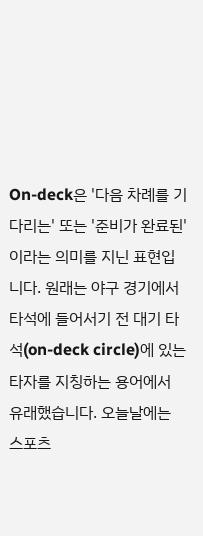On-deck은 '다음 차례를 기다리는' 또는 '준비가 완료된'이라는 의미를 지닌 표현입니다. 원래는 야구 경기에서 타석에 들어서기 전 대기 타석(on-deck circle)에 있는 타자를 지칭하는 용어에서 유래했습니다. 오늘날에는 스포츠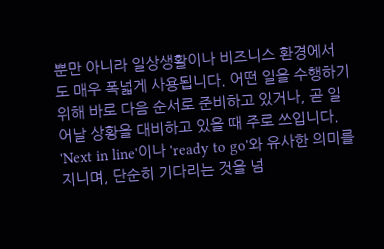뿐만 아니라 일상생활이나 비즈니스 환경에서도 매우 폭넓게 사용됩니다. 어떤 일을 수행하기 위해 바로 다음 순서로 준비하고 있거나, 곧 일어날 상황을 대비하고 있을 때 주로 쓰입니다. 'Next in line'이나 'ready to go'와 유사한 의미를 지니며, 단순히 기다리는 것을 넘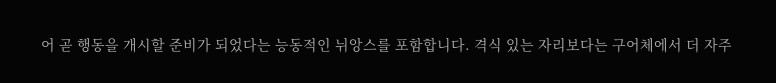어 곧 행동을 개시할 준비가 되었다는 능동적인 뉘앙스를 포함합니다. 격식 있는 자리보다는 구어체에서 더 자주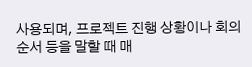사용되며, 프로젝트 진행 상황이나 회의 순서 등을 말할 때 매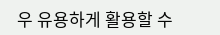우 유용하게 활용할 수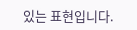있는 표현입니다.